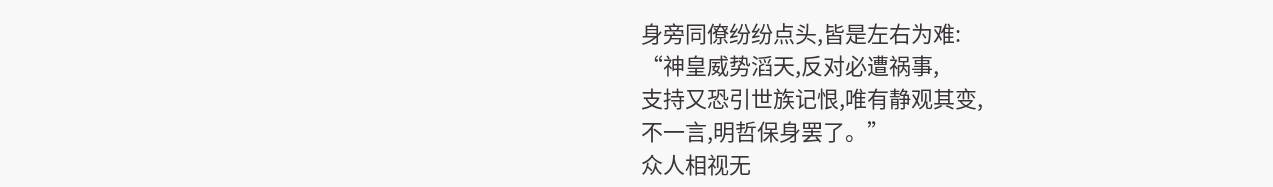身旁同僚纷纷点头,皆是左右为难:
“神皇威势滔天,反对必遭祸事,
支持又恐引世族记恨,唯有静观其变,
不一言,明哲保身罢了。”
众人相视无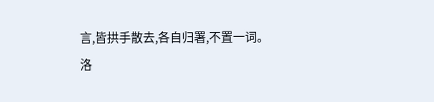言,皆拱手散去,各自归署,不置一词。
洛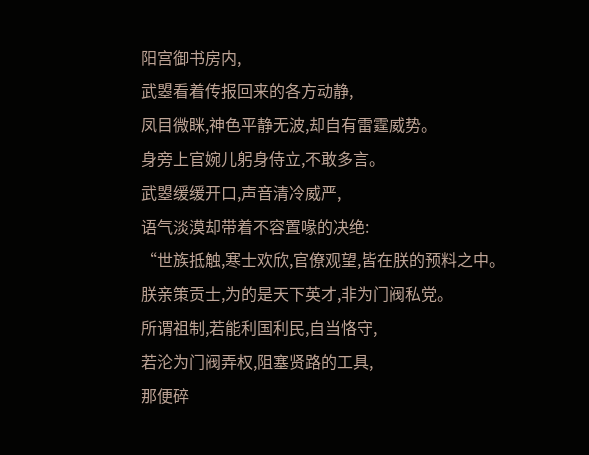阳宫御书房内,
武曌看着传报回来的各方动静,
凤目微眯,神色平静无波,却自有雷霆威势。
身旁上官婉儿躬身侍立,不敢多言。
武曌缓缓开口,声音清冷威严,
语气淡漠却带着不容置喙的决绝:
“世族抵触,寒士欢欣,官僚观望,皆在朕的预料之中。
朕亲策贡士,为的是天下英才,非为门阀私党。
所谓祖制,若能利国利民,自当恪守,
若沦为门阀弄权,阻塞贤路的工具,
那便碎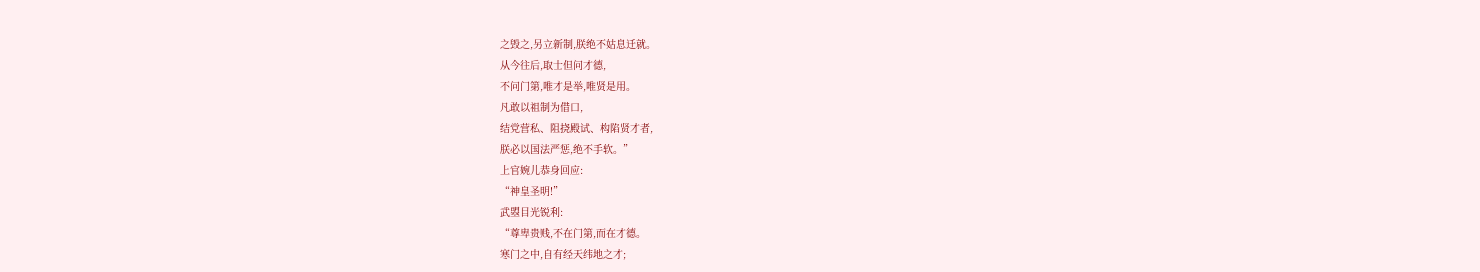之毁之,另立新制,朕绝不姑息迁就。
从今往后,取士但问才德,
不问门第,唯才是举,唯贤是用。
凡敢以祖制为借口,
结党营私、阻挠殿试、构陷贤才者,
朕必以国法严惩,绝不手软。”
上官婉儿恭身回应:
“神皇圣明!”
武曌目光锐利:
“尊卑贵贱,不在门第,而在才德。
寒门之中,自有经天纬地之才;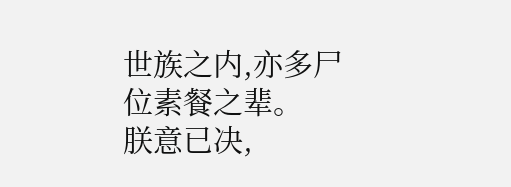世族之内,亦多尸位素餐之辈。
朕意已决,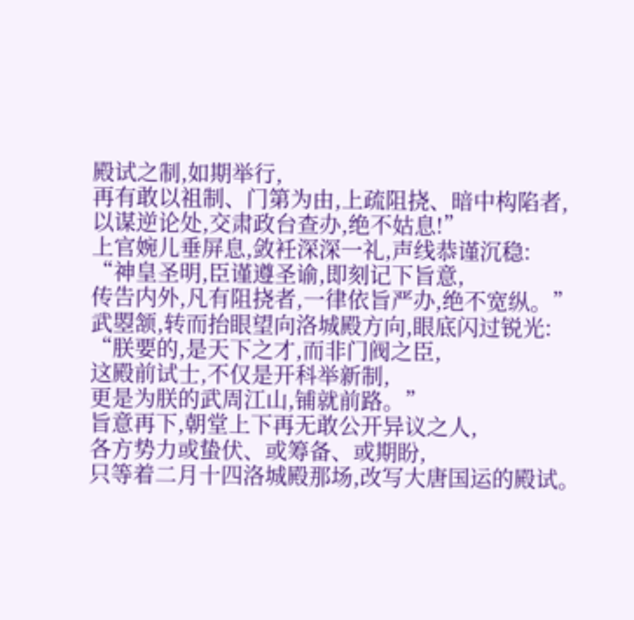殿试之制,如期举行,
再有敢以祖制、门第为由,上疏阻挠、暗中构陷者,
以谋逆论处,交肃政台查办,绝不姑息!”
上官婉儿垂屏息,敛衽深深一礼,声线恭谨沉稳:
“神皇圣明,臣谨遵圣谕,即刻记下旨意,
传告内外,凡有阻挠者,一律依旨严办,绝不宽纵。”
武曌颔,转而抬眼望向洛城殿方向,眼底闪过锐光:
“朕要的,是天下之才,而非门阀之臣,
这殿前试士,不仅是开科举新制,
更是为朕的武周江山,铺就前路。”
旨意再下,朝堂上下再无敢公开异议之人,
各方势力或蛰伏、或筹备、或期盼,
只等着二月十四洛城殿那场,改写大唐国运的殿试。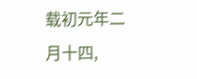载初元年二月十四,